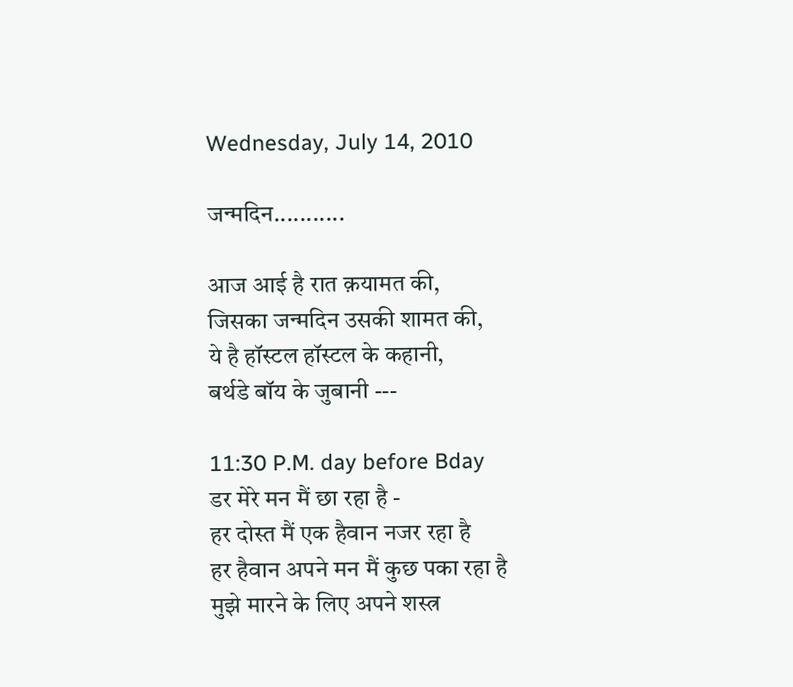Wednesday, July 14, 2010

जन्मदिन...........

आज आई है रात क़यामत की,
जिसका जन्मदिन उसकी शामत की,
ये है हॉस्टल हॉस्टल के कहानी,
बर्थडे बॉय के जुबानी ---

11:30 P.M. day before Bday
डर मेरे मन मैं छा रहा है -
हर दोस्त मैं एक हैवान नजर रहा है
हर हैवान अपने मन मैं कुछ पका रहा है
मुझे मारने के लिए अपने शस्त्र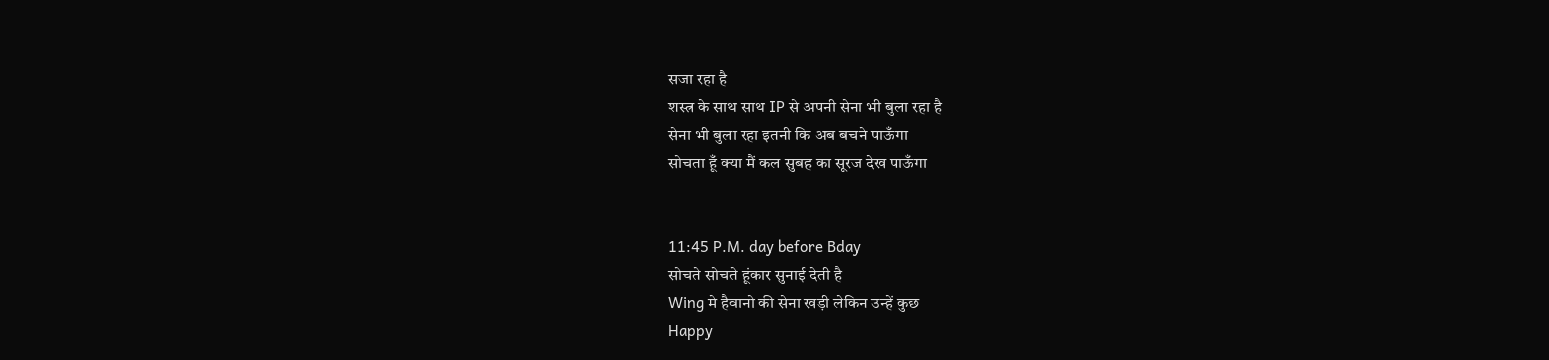सजा रहा है
शस्त्र के साथ साथ IP से अपनी सेना भी बुला रहा है
सेना भी बुला रहा इतनी कि अब बचने पाऊँगा
सोचता हूँ क्या मैं कल सुबह का सूरज देख पाऊँगा


11:45 P.M. day before Bday
सोचते सोचते हूंकार सुनाई देती है
Wing मे हैवानो की सेना खड़ी लेकिन उन्हें कुछ
Happy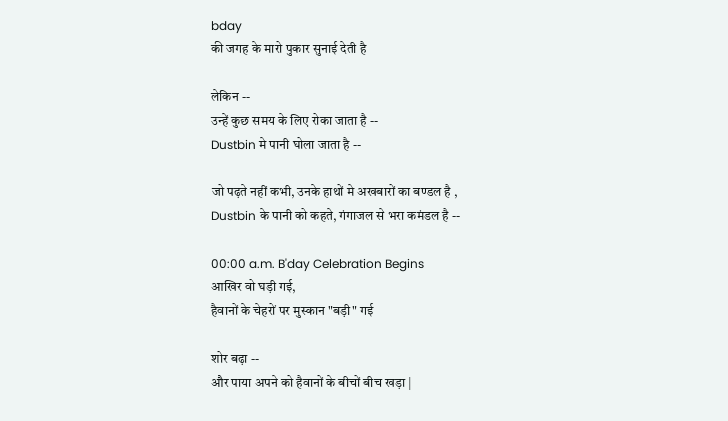bday
की जगह के मारो पुकार सुनाई देती है

लेकिन --
उन्हें कुछ समय के लिए रोका जाता है --
Dustbin मे पानी घोला जाता है --

जो पढ़ते नहीं कभी, उनके हाथों मे अखबारों का बण्डल है ,
Dustbin के पानी को कहते, गंगाजल से भरा कमंडल है --

00:00 a.m. B'day Celebration Begins
आखिर वो घड़ी गई,
हैवानों के चेहरों पर मुस्कान "बड़ी" गई

शोर बढ़ा --
और पाया अपने को हैवानों के बीचों बीच खड़ा |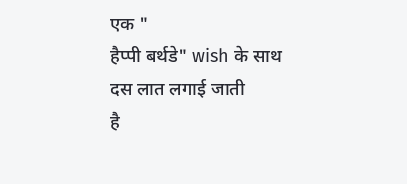एक "
हैप्पी बर्थडे" wish के साथ
दस लात लगाई जाती
है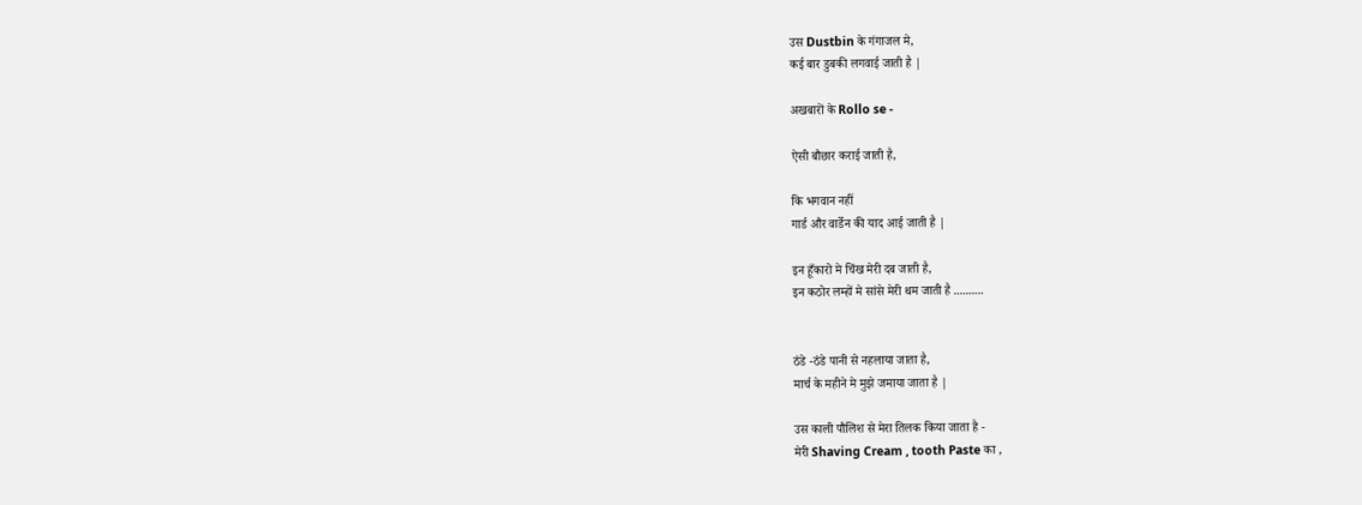उस Dustbin के गंगाजल मे,
कई बार डुबकी लगवाई जाती है |

अखबारों के Rollo se -

ऐसी बौछार कराई जाती है,

कि भगवान नहीं
गार्ड और वार्डेन की याद आई जाती है |

इन हूँकारो मे चिंख मेरी दब जाती है,
इन कठोर लम्हों मे सांसे मेरी थम जाती है ..........


ठंडे -ठंडे पानी से नहलाया जाता है,
मार्च के महीने मे मुझे जमाया जाता है |

उस काली पौलिश से मेरा तिलक किया जाता है -
मेरी Shaving Cream , tooth Paste का ,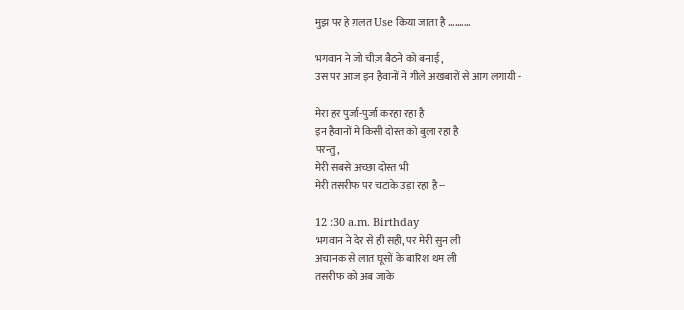मुझ पर हे ग़लत Use किया जाता है ..........

भगवान ने जो चीज़ बैठने को बनाई ,
उस पर आज इन हैवानों ने गीले अखबारों से आग लगायी -

मेरा हर पुर्जा-पुर्जा करहा रहा है
इन हैवानों मे किसी दोस्त को बुला रहा है
परन्तु,
मेरी सबसे अच्छा दोस्त भी
मेरी तसरीफ पर चटाके उड़ा रहा है --

12 :30 a.m. Birthday
भगवान ने देर से ही सही, पर मेरी सुन ली
अचानक से लात घूसों के बारिश थम ली
तसरीफ को अब जाके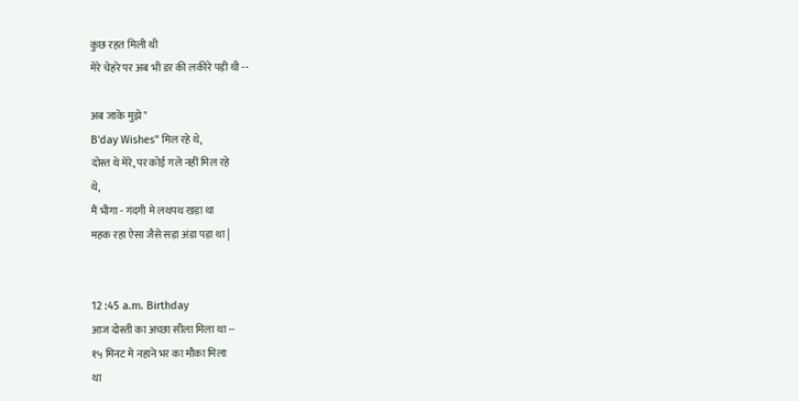कुछ रहत मिली थी
मेरे चेहरे पर अब भी डर की लकीरे पड़ी थी --

अब जाके मुझे "
B'day Wishes" मिल रहे थे,
दोस्त थे मेरे, पर कोई गले नहीं मिल रहे
थे,
मैं भीगा - गंदगी मे लथपथ खड़ा था
महक रहा ऐसा जैसे सड़ा अंडा पड़ा था |


12 :45 a.m. Birthday
आज दोस्ती का अच्छा सीला मिला था --
१५ मिनट मे नहाने भर का मौका मिला
था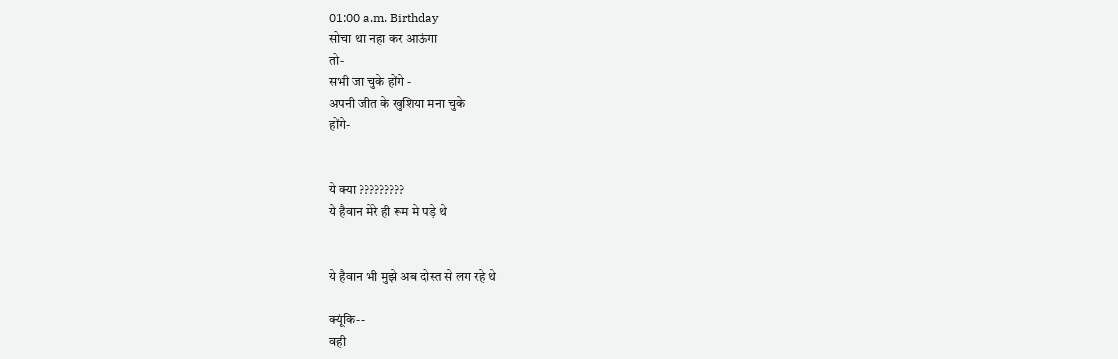01:00 a.m. Birthday
सोचा था नहा कर आऊंगा
तो-
सभी जा चुके होंगे -
अपनी जीत के खुशिया मना चुके
होंगे-


ये क्या ?????????
ये हैवान मेरे ही रूम मे पड़े थे


ये हैवान भी मुझे अब दोस्त से लग रहे थे

क्यूंकि--
वही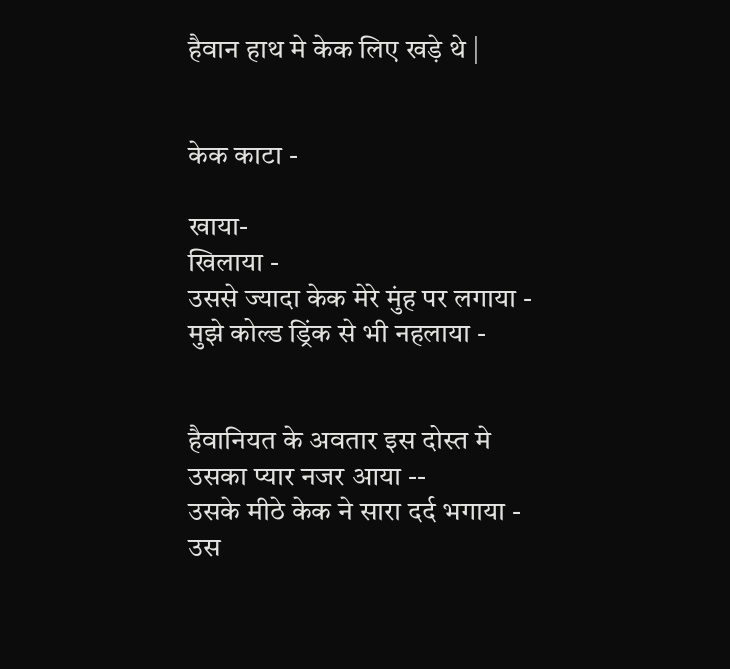हैवान हाथ मे केक लिए खड़े थे |


केक काटा -

खाया-
खिलाया -
उससे ज्यादा केक मेरे मुंह पर लगाया -
मुझे कोल्ड ड्रिंक से भी नहलाया -


हैवानियत के अवतार इस दोस्त मे
उसका प्यार नजर आया --
उसके मीठे केक ने सारा दर्द भगाया -
उस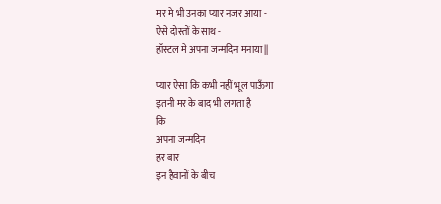मर मे भी उनका प्यार नजर आया -
ऐसे दोस्तों के साथ -
हॉस्टल मे अपना जन्मदिन मनाया ||

प्यार ऐसा कि कभी नहीं भूल पाऊँगा
इतनी मर के बाद भी लगता है
कि
अपना जन्मदिन
हर बार
इन हैवानों के बीच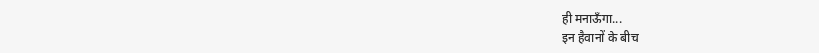ही मनाऊँगा...
इन हैवानों के बीच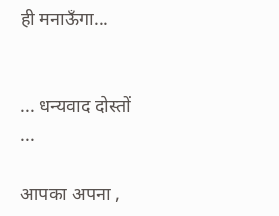ही मनाऊँगा...


... धन्यवाद दोस्तों ...

आपका अपना ,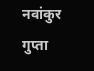नवांकुर गुप्ता